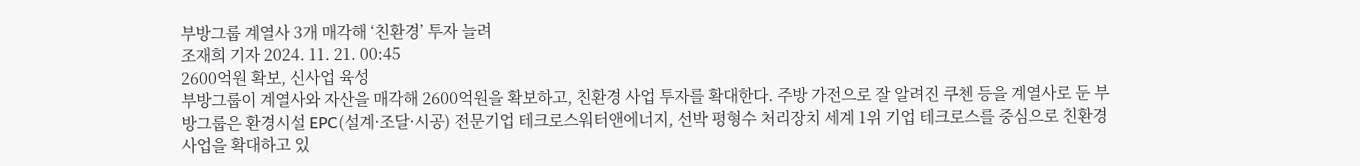부방그룹 계열사 3개 매각해 ‘친환경’ 투자 늘려
조재희 기자 2024. 11. 21. 00:45
2600억원 확보, 신사업 육성
부방그룹이 계열사와 자산을 매각해 2600억원을 확보하고, 친환경 사업 투자를 확대한다. 주방 가전으로 잘 알려진 쿠첸 등을 계열사로 둔 부방그룹은 환경시설 EPC(설계·조달·시공) 전문기업 테크로스워터앤에너지, 선박 평형수 처리장치 세계 1위 기업 테크로스를 중심으로 친환경사업을 확대하고 있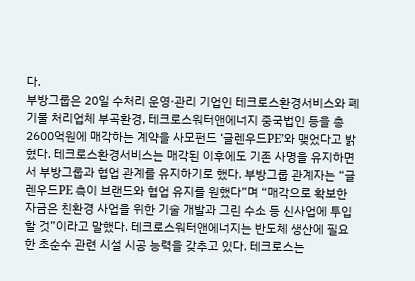다.
부방그룹은 20일 수처리 운영·관리 기업인 테크로스환경서비스와 폐기물 처리업체 부곡환경, 테크로스워터앤에너지 중국법인 등을 총 2600억원에 매각하는 계약을 사모펀드 ‘글렌우드PE’와 맺었다고 밝혔다. 테크로스환경서비스는 매각된 이후에도 기존 사명을 유지하면서 부방그룹과 협업 관계를 유지하기로 했다. 부방그룹 관계자는 “글렌우드PE 측이 브랜드와 협업 유지를 원했다”며 “매각으로 확보한 자금은 친환경 사업을 위한 기술 개발과 그린 수소 등 신사업에 투입할 것”이라고 말했다. 테크로스워터앤에너지는 반도체 생산에 필요한 초순수 관련 시설 시공 능력을 갖추고 있다. 테크로스는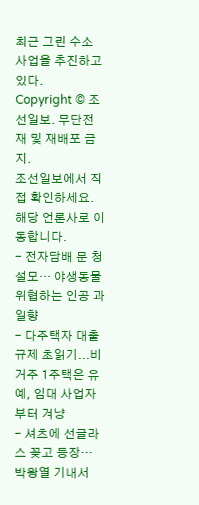최근 그린 수소 사업을 추진하고 있다.
Copyright © 조선일보. 무단전재 및 재배포 금지.
조선일보에서 직접 확인하세요. 해당 언론사로 이동합니다.
- 전자담배 문 청설모… 야생동물 위협하는 인공 과일향
- 다주택자 대출 규제 초읽기...비거주 1주택은 유예, 임대 사업자부터 겨냥
- 셔츠에 선글라스 꽂고 등장… 박왕열 기내서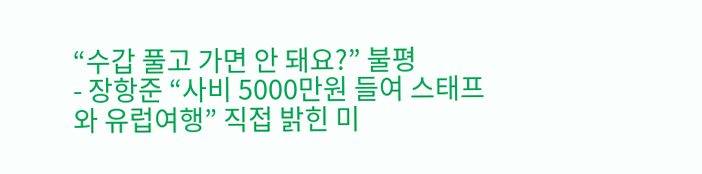“수갑 풀고 가면 안 돼요?” 불평
- 장항준 “사비 5000만원 들여 스태프와 유럽여행” 직접 밝힌 미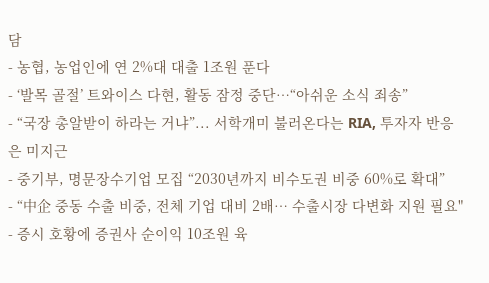담
- 농협, 농업인에 연 2%대 대출 1조원 푼다
- ‘발목 골절’ 트와이스 다현, 활동 잠정 중단…“아쉬운 소식 죄송”
- “국장 총알받이 하라는 거냐”... 서학개미 불러온다는 RIA, 투자자 반응은 미지근
- 중기부, 명문장수기업 모집 “2030년까지 비수도권 비중 60%로 확대”
- “中企 중동 수출 비중, 전체 기업 대비 2배… 수출시장 다변화 지원 필요"
- 증시 호황에 증권사 순이익 10조원 육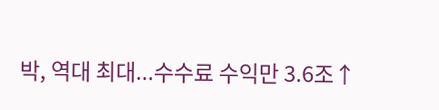박, 역대 최대...수수료 수익만 3.6조↑